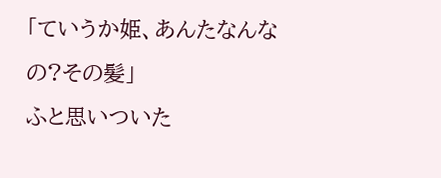「ていうか姫、あんたなんなの?その髪」
ふと思いついた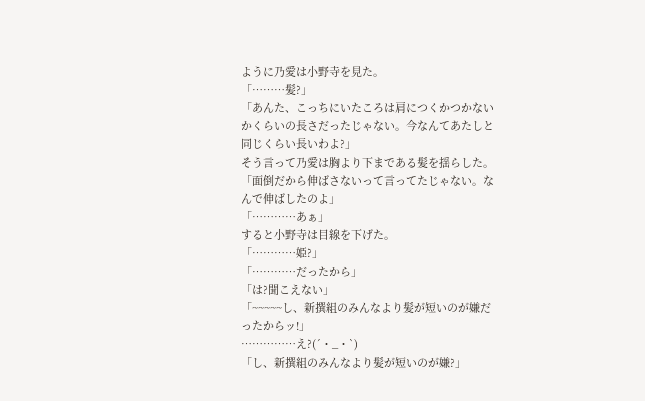ように乃愛は小野寺を見た。
「………髪?」
「あんた、こっちにいたころは肩につくかつかないかくらいの長さだったじゃない。今なんてあたしと同じくらい長いわよ?」
そう言って乃愛は胸より下まである髪を揺らした。
「面倒だから伸ばさないって言ってたじゃない。なんで伸ばしたのよ」
「…………あぁ」
すると小野寺は目線を下げた。
「…………姫?」
「…………だったから」
「は?聞こえない」
「~~~~~し、新撰組のみんなより髪が短いのが嫌だったからッ!」
……………え?(´・_・`)
「し、新撰組のみんなより髪が短いのが嫌?」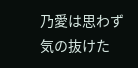乃愛は思わず気の抜けた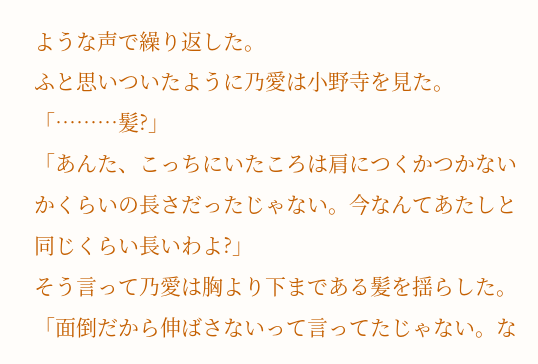ような声で繰り返した。
ふと思いついたように乃愛は小野寺を見た。
「………髪?」
「あんた、こっちにいたころは肩につくかつかないかくらいの長さだったじゃない。今なんてあたしと同じくらい長いわよ?」
そう言って乃愛は胸より下まである髪を揺らした。
「面倒だから伸ばさないって言ってたじゃない。な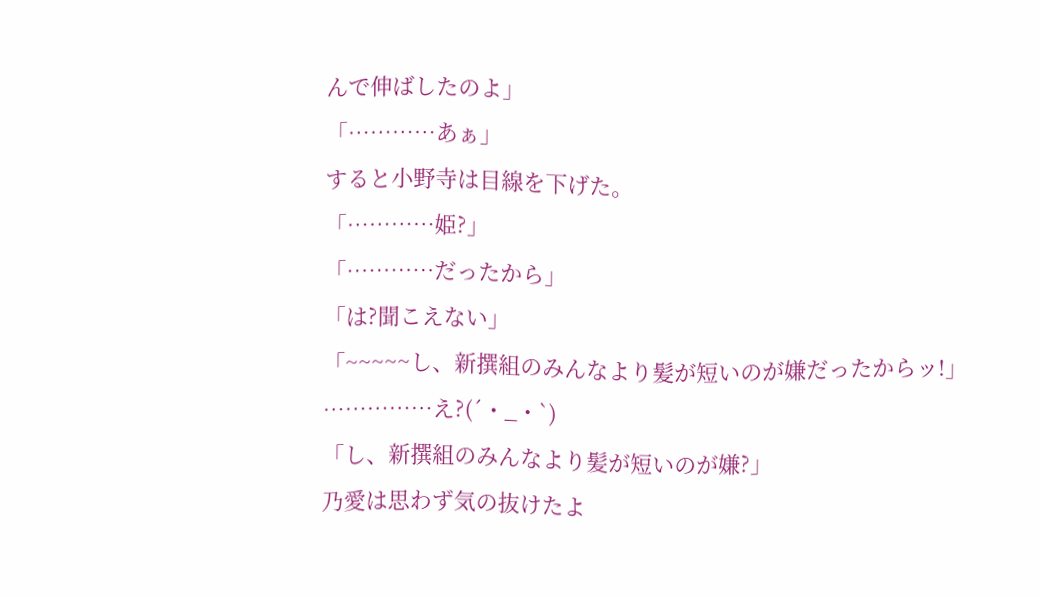んで伸ばしたのよ」
「…………あぁ」
すると小野寺は目線を下げた。
「…………姫?」
「…………だったから」
「は?聞こえない」
「~~~~~し、新撰組のみんなより髪が短いのが嫌だったからッ!」
……………え?(´・_・`)
「し、新撰組のみんなより髪が短いのが嫌?」
乃愛は思わず気の抜けたよ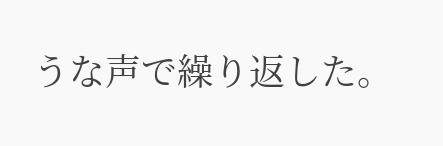うな声で繰り返した。